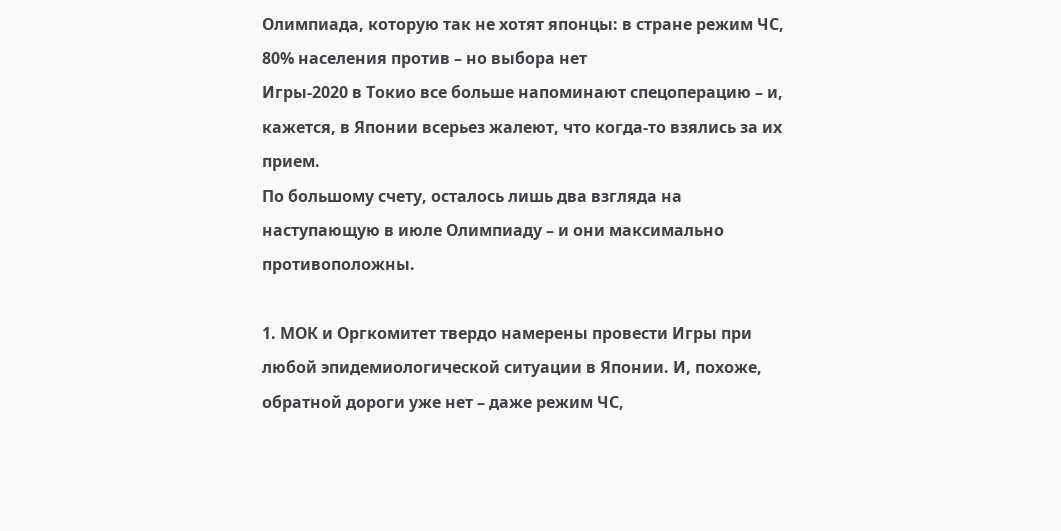Олимпиада, которую так не хотят японцы: в стране режим ЧС, 80% населения против – но выбора нет
Игры-2020 в Токио все больше напоминают спецоперацию – и, кажется, в Японии всерьез жалеют, что когда-то взялись за их прием.
По большому счету, осталось лишь два взгляда на наступающую в июле Олимпиаду – и они максимально противоположны.

1. МОК и Оргкомитет твердо намерены провести Игры при любой эпидемиологической ситуации в Японии. И, похоже, обратной дороги уже нет – даже режим ЧС,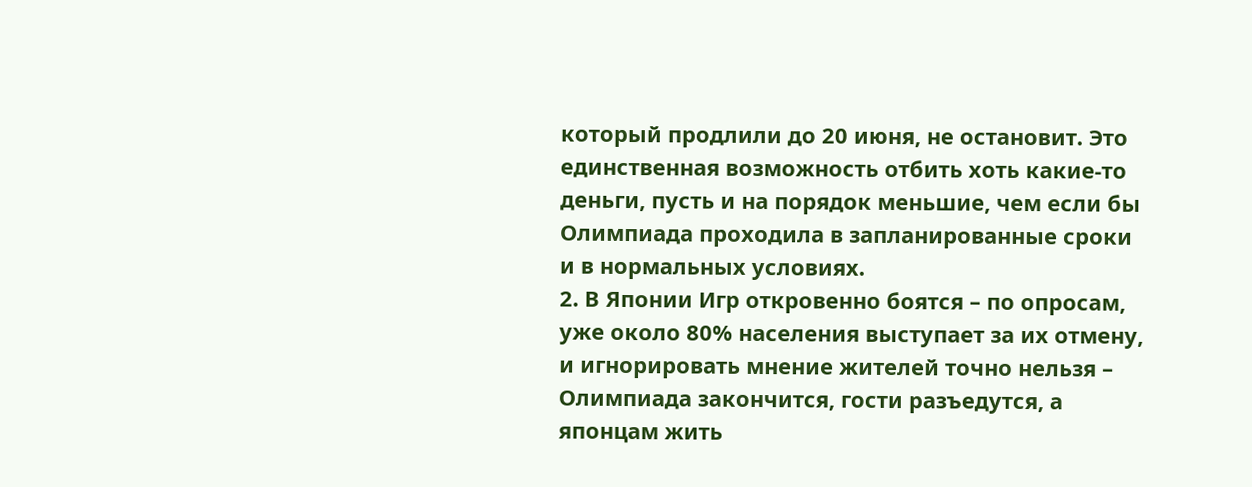который продлили до 20 июня, не остановит. Это единственная возможность отбить хоть какие-то деньги, пусть и на порядок меньшие, чем если бы Олимпиада проходила в запланированные сроки и в нормальных условиях.
2. В Японии Игр откровенно боятся – по опросам, уже около 80% населения выступает за их отмену, и игнорировать мнение жителей точно нельзя – Олимпиада закончится, гости разъедутся, а японцам жить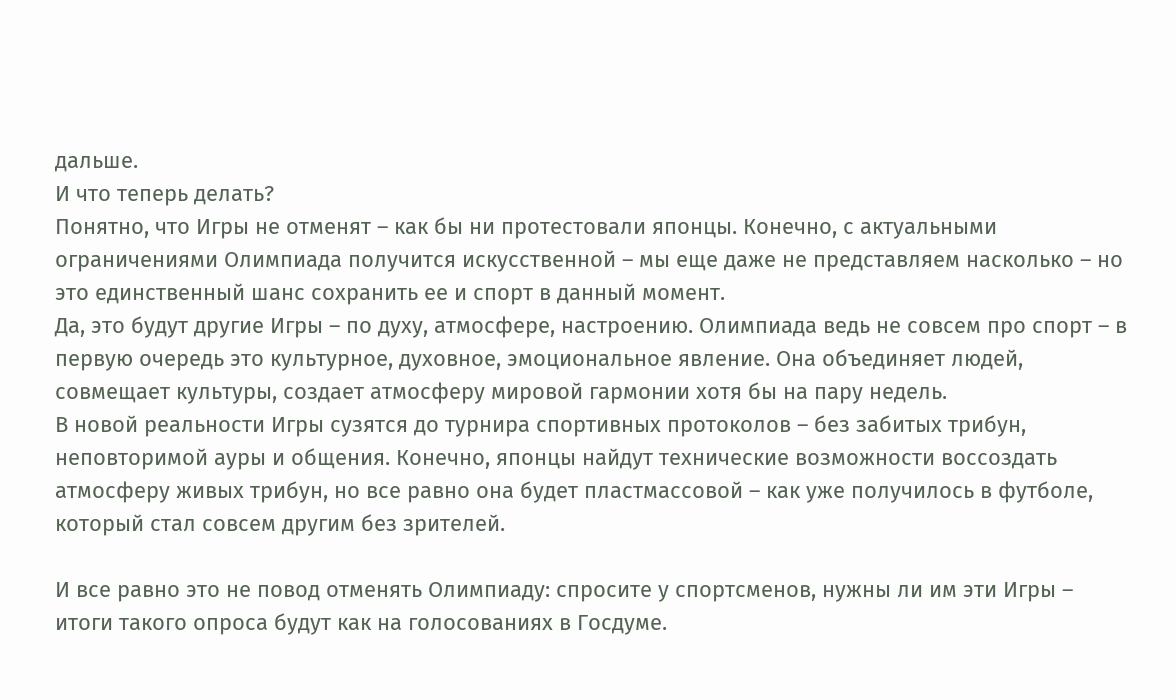дальше.
И что теперь делать?
Понятно, что Игры не отменят – как бы ни протестовали японцы. Конечно, с актуальными ограничениями Олимпиада получится искусственной – мы еще даже не представляем насколько – но это единственный шанс сохранить ее и спорт в данный момент.
Да, это будут другие Игры – по духу, атмосфере, настроению. Олимпиада ведь не совсем про спорт – в первую очередь это культурное, духовное, эмоциональное явление. Она объединяет людей, совмещает культуры, создает атмосферу мировой гармонии хотя бы на пару недель.
В новой реальности Игры сузятся до турнира спортивных протоколов – без забитых трибун, неповторимой ауры и общения. Конечно, японцы найдут технические возможности воссоздать атмосферу живых трибун, но все равно она будет пластмассовой – как уже получилось в футболе, который стал совсем другим без зрителей.

И все равно это не повод отменять Олимпиаду: спросите у спортсменов, нужны ли им эти Игры – итоги такого опроса будут как на голосованиях в Госдуме.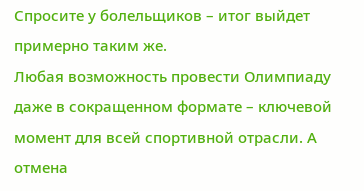Спросите у болельщиков – итог выйдет примерно таким же.
Любая возможность провести Олимпиаду даже в сокращенном формате – ключевой момент для всей спортивной отрасли. А отмена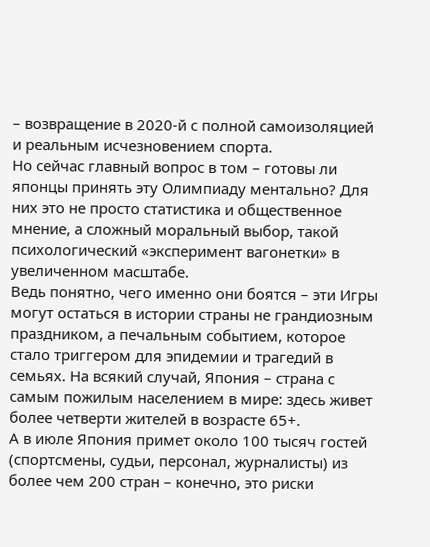– возвращение в 2020-й с полной самоизоляцией и реальным исчезновением спорта.
Но сейчас главный вопрос в том – готовы ли японцы принять эту Олимпиаду ментально? Для них это не просто статистика и общественное мнение, а сложный моральный выбор, такой психологический «эксперимент вагонетки» в увеличенном масштабе.
Ведь понятно, чего именно они боятся – эти Игры могут остаться в истории страны не грандиозным праздником, а печальным событием, которое стало триггером для эпидемии и трагедий в семьях. На всякий случай, Япония – страна с самым пожилым населением в мире: здесь живет более четверти жителей в возрасте 65+.
А в июле Япония примет около 100 тысяч гостей (спортсмены, судьи, персонал, журналисты) из более чем 200 стран – конечно, это риски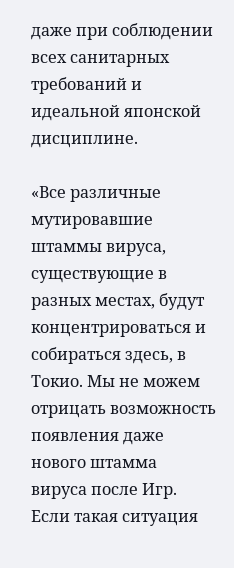даже при соблюдении всех санитарных требований и идеальной японской дисциплине.

«Все различные мутировавшие штаммы вируса, существующие в разных местах, будут концентрироваться и собираться здесь, в Токио. Мы не можем отрицать возможность появления даже нового штамма вируса после Игр. Если такая ситуация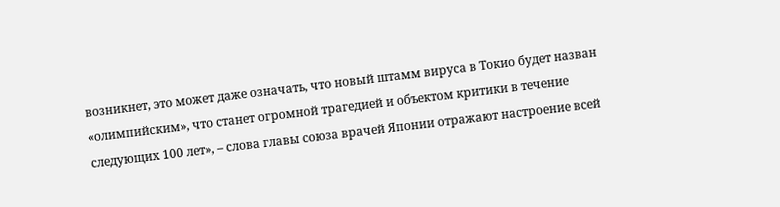возникнет, это может даже означать, что новый штамм вируса в Токио будет назван «олимпийским», что станет огромной трагедией и объектом критики в течение следующих 100 лет», – слова главы союза врачей Японии отражают настроение всей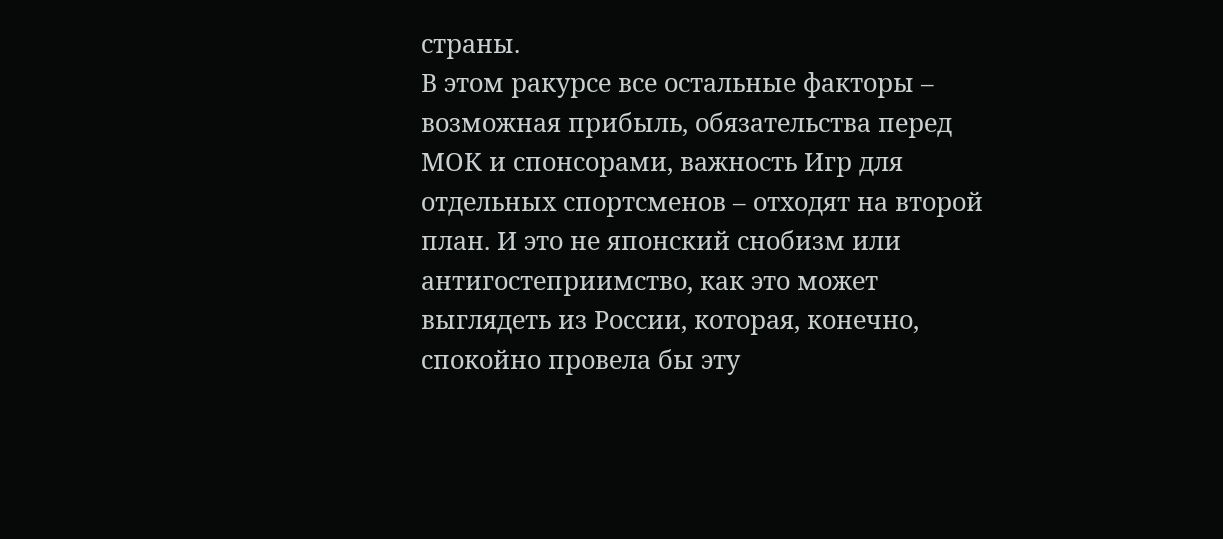страны.
В этом ракурсе все остальные факторы – возможная прибыль, обязательства перед МОК и спонсорами, важность Игр для отдельных спортсменов – отходят на второй план. И это не японский снобизм или антигостеприимство, как это может выглядеть из России, которая, конечно, спокойно провела бы эту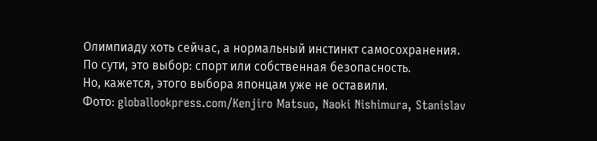Олимпиаду хоть сейчас, а нормальный инстинкт самосохранения.
По сути, это выбор: спорт или собственная безопасность.
Но, кажется, этого выбора японцам уже не оставили.
Фото: globallookpress.com/Kenjiro Matsuo, Naoki Nishimura, Stanislav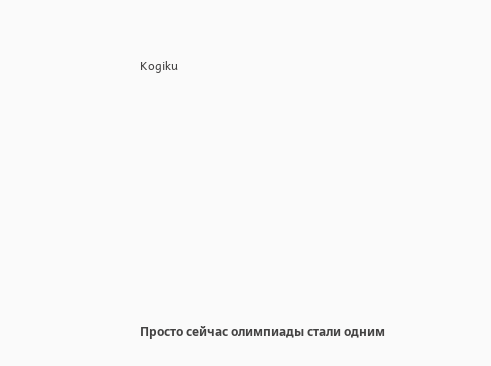Kogiku











Просто сейчас олимпиады стали одним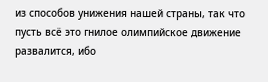из способов унижения нашей страны, так что пусть всё это гнилое олимпийское движение развалится, ибо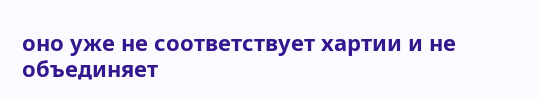оно уже не соответствует хартии и не объединяет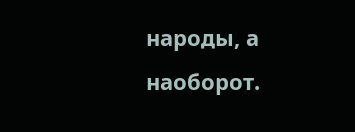народы, а наоборот.